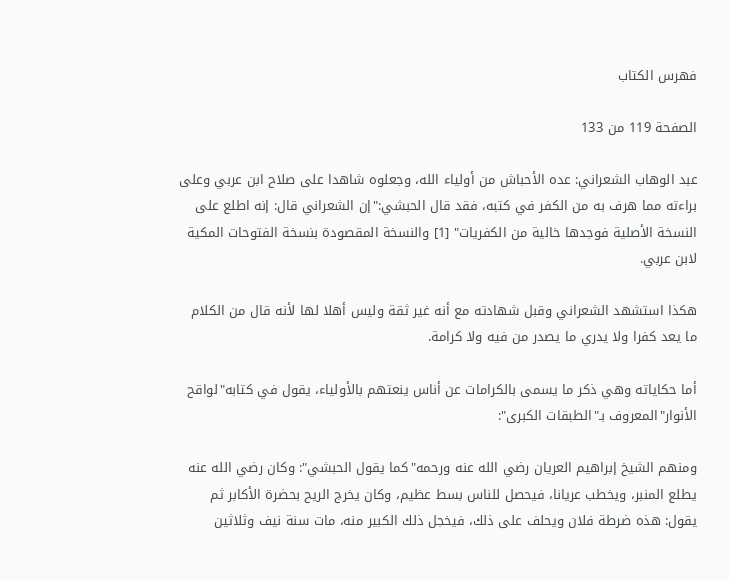فهرس الكتاب

الصفحة 119 من 133

عبد الوهاب الشعراني: عده الأحباش من أولياء الله، وجعلوه شاهدا على صلاح ابن عربي وعلى براءته مما هرف به من الكفر في كتبه، فقد قال الحبشي:"إن الشعراني قال: إنه اطلع على النسخة الأصلية فوجدها خالية من الكفريات" [1] والنسخة المقصودة بنسخة الفتوحات المكية لابن عربي.

هكذا استشهد الشعراني وقبل شهادته مع أنه غير ثقة وليس أهلا لها لأنه قال من الكلام ما يعد كفرا ولا يدري ما يصدر من فيه ولا كرامة.

أما حكاياته وهي ذكر ما يسمى بالكرامات عن أناس ينعتهم بالأولياء، يقول في كتابه"لواقح الأنوار"المعروف بـ"الطبقات الكبرى":

ومنهم الشيخ إبراهيم العريان رضي الله عنه ورحمه"كما يقول الحبشي": وكان رضي الله عنه يطلع المنبر، ويخطب عريانا، فيحصل للناس بسط عظيم، وكان يخرج الريح بحضرة الأكابر ثم يقول: هذه ضرطة فلان ويحلف على ذلك، فيخجل ذلك الكبير منه، مات سنة نيف وثلاثين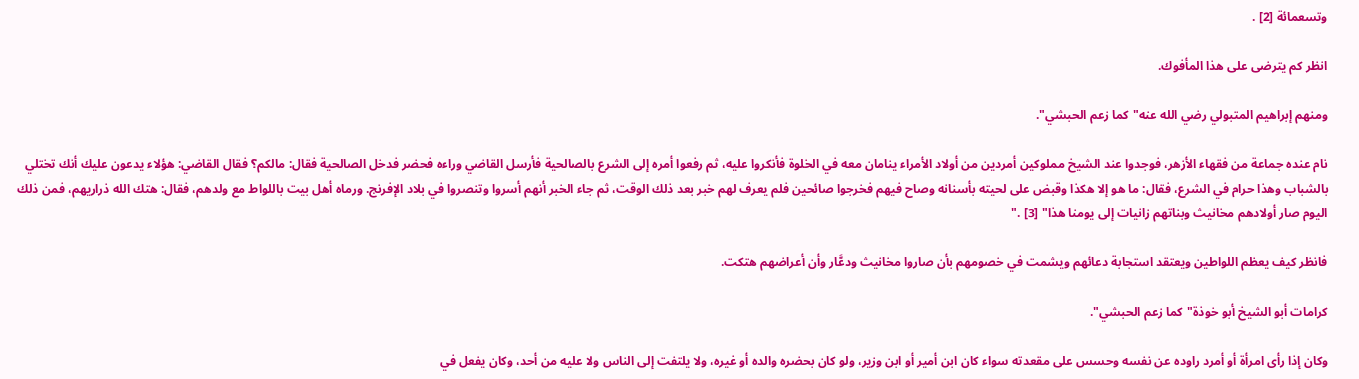وتسعمائة [2] .

انظر كم يترضى على هذا المأفوك.

ومنهم إبراهيم المتبولي رضي الله عنه"كما زعم الحبشي".

نام عنده جماعة من فقهاء الأزهر، فوجدوا عند الشيخ مملوكين أمردين من أولاد الأمراء ينامان معه في الخلوة فأنكروا عليه، ثم رفعوا أمره إلى الشرع بالصالحية فأرسل القاضي وراءه فحضر فدخل الصالحية فقال: مالكم؟ فقال القاضي: هؤلاء يدعون عليك أنك تختلي بالشباب وهذا حرام في الشرع، فقال: ما هو إلا هكذا وقبض على لحيته بأسنانه وصاح فيهم فخرجوا صائحين فلم يعرف لهم خبر بعد ذلك الوقت، ثم جاء الخبر أنهم أسروا وتنصروا في بلاد الإفرنج. ورماه أهل بيت باللواط مع ولدهم، فقال: هتك الله ذراريهم، فمن ذلك اليوم صار أولادهم مخانيث وبناتهم زانيات إلى يومنا هذا" [3] ."

فانظر كيف يعظم اللواطين ويعتقد استجابة دعائهم ويشمت في خصومهم بأن صاروا مخانيث ودعَّار وأن أعراضهم هتكت.

كرامات أبو الشيخ أبو خوذة"كما زعم الحبشي".

وكان إذا رأى امرأة أو أمرد راوده عن نفسه وحسس على مقعدته سواء كان ابن أمير أو ابن وزير، ولو كان بحضره والده أو غيره، ولا يلتفت إلى الناس ولا عليه من أحد، وكان يفعل في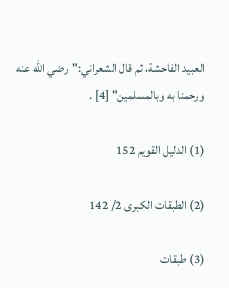العبيد الفاحشة، ثم قال الشعراني:"رضي الله عنه ورحمنا به وبالمسلمين" [4] .

(1) الدليل القويم 152

(2) الطبقات الكبرى 2/ 142

(3) طبقات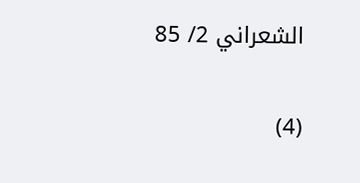الشعراني 2/ 85

(4)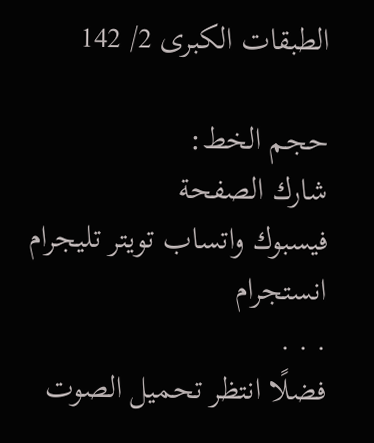الطبقات الكبرى 2/ 142

حجم الخط:
شارك الصفحة
فيسبوك واتساب تويتر تليجرام انستجرام
. . .
فضلًا انتظر تحميل الصوت